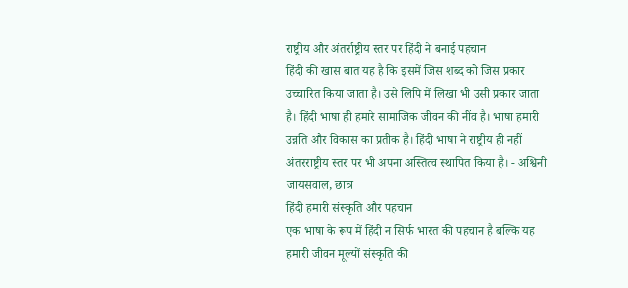राष्ट्रीय और अंतर्राष्ट्रीय स्तर पर हिंदी ने बनाई पहचान
हिंदी की खास बात यह है कि इसमें जिस शब्द को जिस प्रकार उच्चारित किया जाता है। उसे लिपि में लिखा भी उसी प्रकार जाता है। हिंदी भाषा ही हमारे सामाजिक जीवन की नींव है। भाषा हमारी उन्नति और विकास का प्रतीक है। हिंदी भाषा ने राष्ट्रीय ही नहीं अंतरराष्ट्रीय स्तर पर भी अपना अस्तित्व स्थापित किया है। - अश्विनी जायसवाल, छात्र
हिंदी हमारी संस्कृति और पहचान
एक भाषा के रूप में हिंदी न सिर्फ भारत की पहचान है बल्कि यह हमारी जीवन मूल्यों संस्कृति की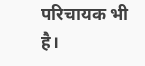परिचायक भी है।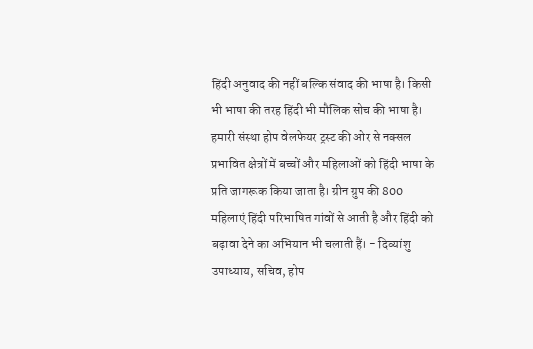हिंदी अनुवाद की नहीं बल्कि संवाद की भाषा है। किसी भी भाषा की तरह हिंदी भी मौलिक सोच की भाषा है। हमारी संस्था होप वेलफेयर ट्रस्ट की ओर से नक्सल प्रभावित क्षेत्रों में बच्चों और महिलाओं को हिंदी भाषा के प्रति जागरूक किया जाता है। ग्रीन ग्रुप की 800 महिलाएं हिंदी परिभाषित गांवों से आती है और हिंदी को बढ़ावा देने का अभियान भी चलाती हैं। - दिव्यांशु उपाध्याय, सचिव, होप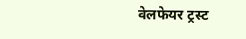वेलफेयर ट्रस्ट